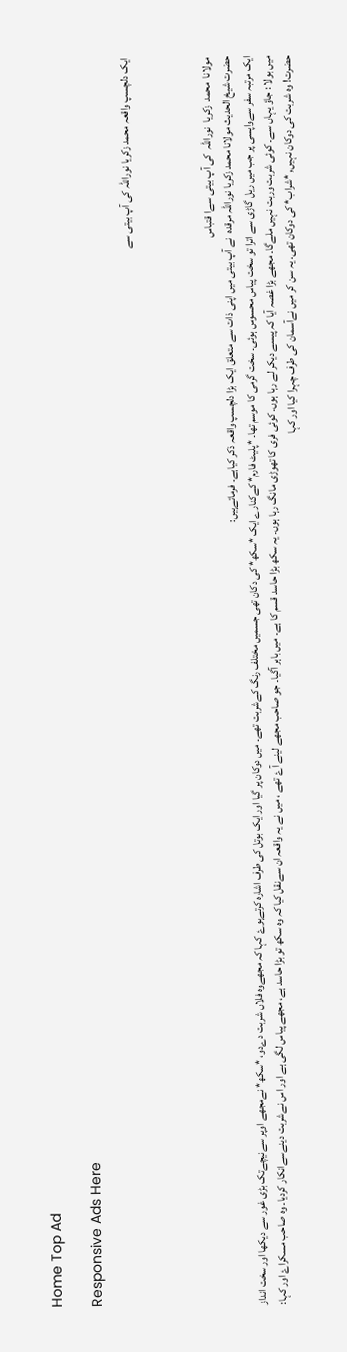Home Top Ad

Responsive Ads Here

ایک دلچسپ واقعہ محمد زکریا نوراللہ کی آپ بیتی سے



مولانا  محمد  زکریا  نوراللہ  کی آپ بیتی سےا قتباس
حضرت شیخ الحدیث مولانا محمد زکریا نوراللہ مرقدہ  نے آپ بیتی میں اپنی ذات سے متعلق ایک بڑا دلچسپ واقعہ ذکر کیاہے۔ فرماتےہیں:
ایک مرتبہ سفر سےواپسی پر جب میں ریل گاڑی سے اترا تو سخت پیاس محسوس ہوئی۔ سخت گرمی کا موسم تھا۔ *پلیٹ فارم* کےکنارے ایک *سکھ* کی دکان تھی جسمیں مختلف رنگ کےشربت تھے۔ میں دوکان پر گیا اور ایک بوتل کی طرف اشارہ کرتےہوۓ کہا کہ مجھےوہ فلاں شربت دےدو، *سکھ* نےمجھے اوپر سےنیچےتک بڑی غور سے دیکھا اور سخت انداز میں بولا : جاؤ یہاں سے۔ کوئی شربت وربت نہیں ملےگا۔ مجھے بڑا غصہ آیا کہ پیسے دیکر لے رہا ہوں۔ کوئی فری کا تھوڑی مانگ رہا ہوں۔ یہ سکھ بڑا حاسد قسم کا ہے۔ میں باہر آگیا۔ جو صاحب مجھے لینے آۓ تھے ، میں نے یہ واقعہ ان سےنقل کیا کہ وہ سکھ تو بڑا حاسد ہے، مجھے پیاس لگی ہے اور اس نےشربت دینےسےانکار کردیا۔ وہ صاحب مسکراۓ اور کہا: حضرت! وہ شربت کی دوکان نہیں, *شراب* کی دوکان تھی. یہ سن کر میں نےآسمان کی طرف چہرا کیا اور کہا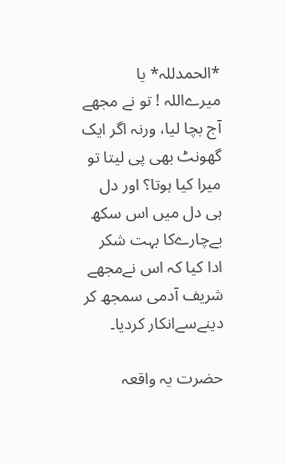*الحمدللہ* یا میرےاللہ ! تو نے مجھے آج بچا لیا، ورنہ اگر ایک گھونٹ بھی پی لیتا تو میرا کیا ہوتا؟ اور دل ہی دل میں اس سکھ بےچارےکا بہت شکر ادا کیا کہ اس نےمجھے شریف آدمی سمجھ کر دینےسےانکار کردیا۔

حضرت یہ واقعہ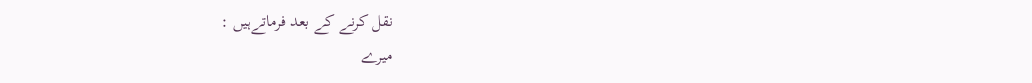نقل کرنے کے بعد فرماتےہیں :
میرے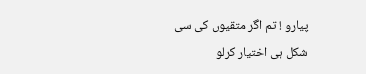پیارو ! تم اگر متقیوں کی سی شکل ہی اختیار کرلو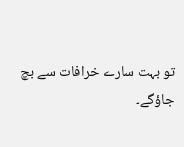تو بہت سارے خرافات سے بچ جاؤگے۔